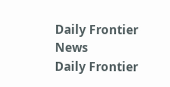Daily Frontier News
Daily Frontier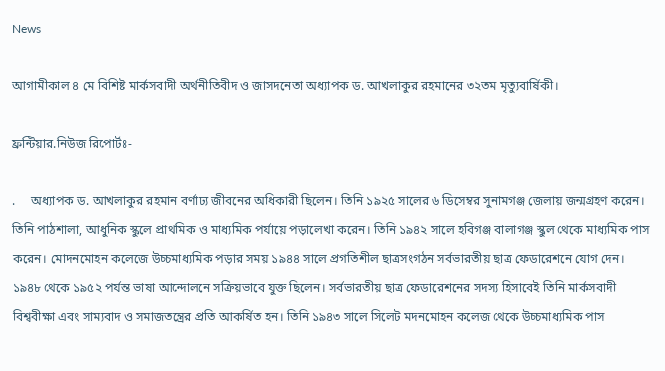News

আগামীকাল ৪ মে বিশিষ্ট মার্কসবাদী অর্থনীতিবীদ ও জাসদনেতা অধ্যাপক ড. আখলাকুর রহমানের ৩২তম মৃত্যুবার্ষিকী।

ফ্রন্টিয়ার.নিউজ রিপোর্টঃ-

.     অধ্যাপক ড. আখলাকুর রহমান বর্ণাঢ্য জীবনের অধিকারী ছিলেন। তিনি ১৯২৫ সালের ৬ ডিসেম্বর সুনামগঞ্জ জেলায় জন্মগ্রহণ করেন। তিনি পাঠশালা, আধুনিক স্কুলে প্রাথমিক ও মাধ্যমিক পর্যায়ে পড়ালেখা করেন। তিনি ১৯৪২ সালে হবিগঞ্জ বালাগঞ্জ স্কুল থেকে মাধ্যমিক পাস করেন। মোদনমোহন কলেজে উচ্চমাধ্যমিক পড়ার সময় ১৯৪৪ সালে প্রগতিশীল ছাত্রসংগঠন সর্বভারতীয় ছাত্র ফেডারেশনে যোগ দেন। ১৯৪৮ থেকে ১৯৫২ পর্যন্ত ভাষা আন্দোলনে সক্রিয়ভাবে যুক্ত ছিলেন। সর্বভারতীয় ছাত্র ফেডারেশনের সদস্য হিসাবেই তিনি মার্কসবাদী বিশ্ববীক্ষা এবং সাম্যবাদ ও সমাজতন্ত্রের প্রতি আকর্ষিত হন। তিনি ১৯৪৩ সালে সিলেট মদনমোহন কলেজ থেকে উচ্চমাধ্যমিক পাস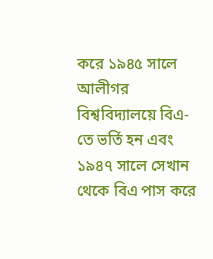করে ১৯৪৫ সালে আলীগর বিশ্ববিদ্যালয়ে বিএ-তে ভর্তি হন এবং ১৯৪৭ সালে সেখান থেকে বিএ পাস করে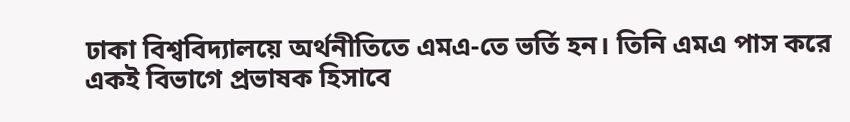ঢাকা বিশ্ববিদ্যালয়ে অর্থনীতিতে এমএ-তে ভর্তি হন। তিনি এমএ পাস করে একই বিভাগে প্রভাষক হিসাবে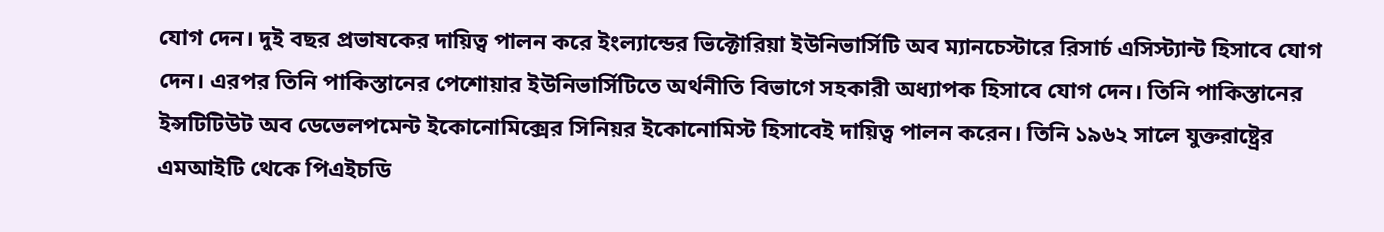যোগ দেন। দুই বছর প্রভাষকের দায়িত্ব পালন করে ইংল্যান্ডের ভিক্টোরিয়া ইউনিভার্সিটি অব ম্যানচেস্টারে রিসার্চ এসিস্ট্যান্ট হিসাবে যোগ দেন। এরপর তিনি পাকিস্তানের পেশোয়ার ইউনিভার্সিটিতে অর্থনীতি বিভাগে সহকারী অধ্যাপক হিসাবে যোগ দেন। তিনি পাকিস্তানের ইন্সটিটিউট অব ডেভেলপমেন্ট ইকোনোমিক্সের সিনিয়র ইকোনোমিস্ট হিসাবেই দায়িত্ব পালন করেন। তিনি ১৯৬২ সালে যুক্তরাষ্ট্রের এমআইটি থেকে পিএইচডি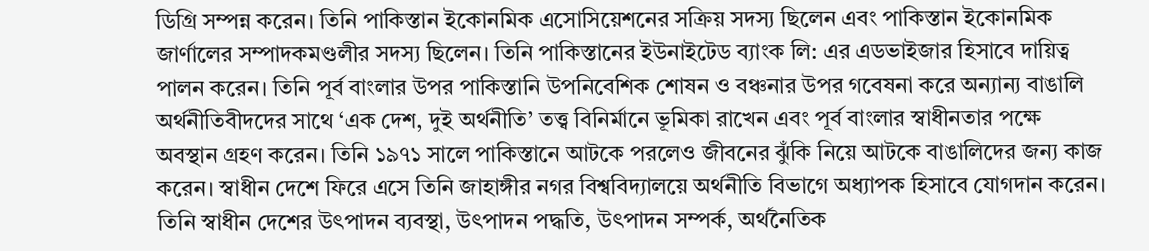ডিগ্রি সম্পন্ন করেন। তিনি পাকিস্তান ইকোনমিক এসোসিয়েশনের সক্রিয় সদস্য ছিলেন এবং পাকিস্তান ইকোনমিক জার্ণালের সম্পাদকমণ্ডলীর সদস্য ছিলেন। তিনি পাকিস্তানের ইউনাইটেড ব্যাংক লি: এর এডভাইজার হিসাবে দায়িত্ব পালন করেন। তিনি পূর্ব বাংলার উপর পাকিস্তানি উপনিবেশিক শোষন ও বঞ্চনার উপর গবেষনা করে অন্যান্য বাঙালি অর্থনীতিবীদদের সাথে ‘এক দেশ, দুই অর্থনীতি’ তত্ত্ব বিনির্মানে ভূমিকা রাখেন এবং পূর্ব বাংলার স্বাধীনতার পক্ষে অবস্থান গ্রহণ করেন। তিনি ১৯৭১ সালে পাকিস্তানে আটকে পরলেও জীবনের ঝুঁকি নিয়ে আটকে বাঙালিদের জন্য কাজ করেন। স্বাধীন দেশে ফিরে এসে তিনি জাহাঙ্গীর নগর বিশ্ববিদ্যালয়ে অর্থনীতি বিভাগে অধ্যাপক হিসাবে যোগদান করেন। তিনি স্বাধীন দেশের উৎপাদন ব্যবস্থা, উৎপাদন পদ্ধতি, উৎপাদন সম্পর্ক, অর্থনৈতিক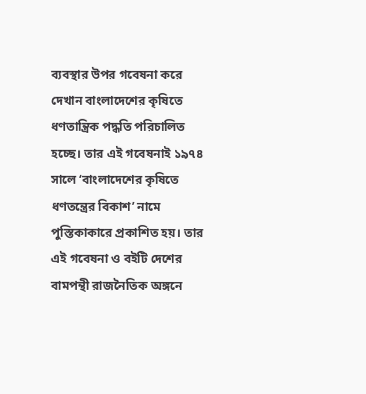ব্যবস্থার উপর গবেষনা করে দেখান বাংলাদেশের কৃষিতে ধণতান্ত্রিক পদ্ধতি পরিচালিত হচ্ছে। তার এই গবেষনাই ১৯৭৪ সালে ‘বাংলাদেশের কৃষিতে ধণতন্ত্রের বিকাশ’ নামে পুস্তিকাকারে প্রকাশিত হয়। তার এই গবেষনা ও বইটি দেশের বামপন্থী রাজনৈতিক অঙ্গনে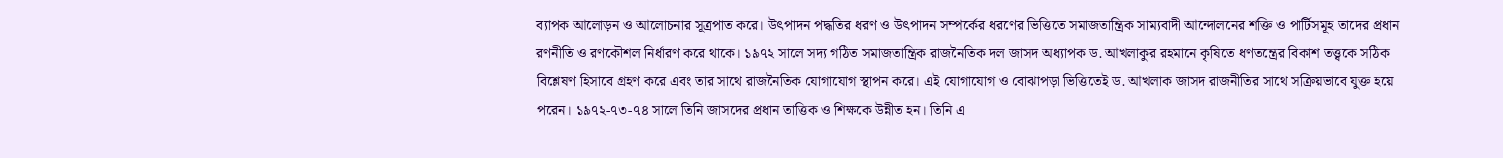ব্যাপক আলোড়ন ও আলোচনার সূত্রপাত করে। উৎপাদন পদ্ধতির ধরণ ও উৎপাদন সম্পর্কের ধরণের ভিত্তিতে সমাজতান্ত্রিক সাম্যবাদী আন্দোলনের শক্তি ও পার্টিসমূহ তাদের প্রধান রণনীতি ও রণকৌশল নির্ধারণ করে থাকে। ১৯৭২ সালে সদ্য গঠিত সমাজতান্ত্রিক রাজনৈতিক দল জাসদ অধ্যাপক ড. আখলাকুর রহমানে কৃষিতে ধণতন্ত্রের বিকাশ তত্ত্বকে সঠিক বিশ্লেষণ হিসাবে গ্রহণ করে এবং তার সাথে রাজনৈতিক যোগাযোগ স্থাপন করে। এই যোগাযোগ ও বোঝাপড়া ভিত্তিতেই ড. আখলাক জাসদ রাজনীতির সাথে সক্রিয়ভাবে যুক্ত হয়ে পরেন। ১৯৭২-৭৩-৭৪ সালে তিনি জাসদের প্রধান তাত্তিক ও শিক্ষকে উন্নীত হন। তিনি এ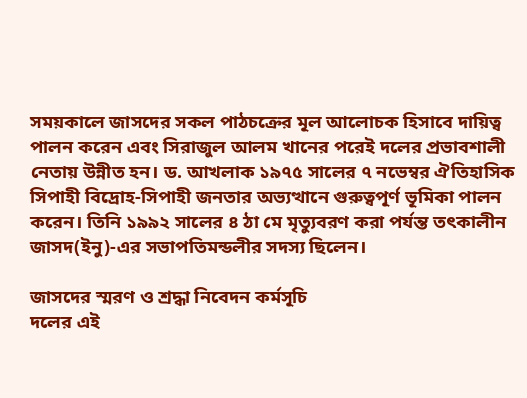সময়কালে জাসদের সকল পাঠচক্রের মূল আলোচক হিসাবে দায়িত্ব পালন করেন এবং সিরাজুল আলম খানের পরেই দলের প্রভাবশালী নেতায় উন্নীত হন। ড. আখলাক ১৯৭৫ সালের ৭ নভেম্বর ঐতিহাসিক সিপাহী বিদ্রোহ-সিপাহী জনতার অভ্যত্থানে গুরুত্বপূর্ণ ভূমিকা পালন করেন। তিনি ১৯৯২ সালের ৪ ঠা মে মৃত্যুবরণ করা পর্যন্ত তৎকালীন জাসদ(ইনু)-এর সভাপতিমন্ডলীর সদস্য ছিলেন।

জাসদের স্মরণ ও শ্রদ্ধা নিবেদন কর্মসূচি
দলের এই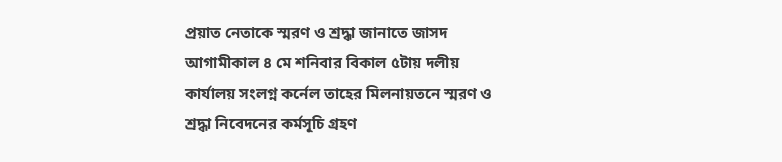প্রয়াত নেতাকে স্মরণ ও শ্রদ্ধা জানাতে জাসদ আগামীকাল ৪ মে শনিবার বিকাল ৫টায় দলীয় কার্যালয় সংলগ্ন কর্নেল তাহের মিলনায়তনে স্মরণ ও শ্রদ্ধা নিবেদনের কর্মসূচি গ্রহণ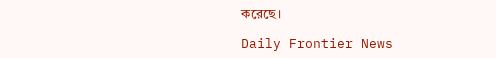করেছে।

Daily Frontier News